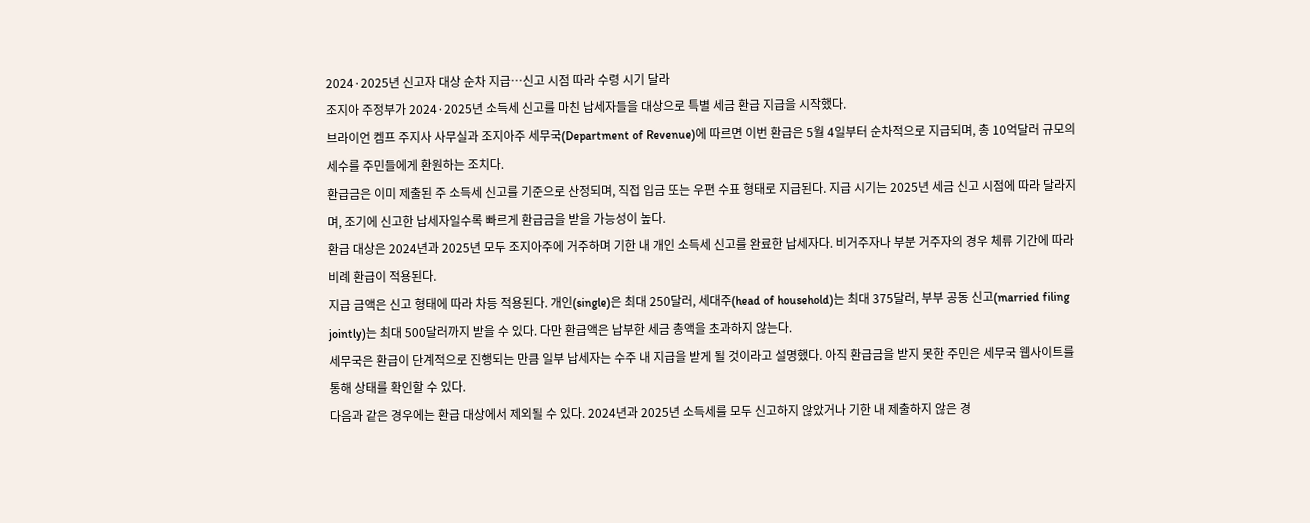2024·2025년 신고자 대상 순차 지급…신고 시점 따라 수령 시기 달라
조지아 주정부가 2024·2025년 소득세 신고를 마친 납세자들을 대상으로 특별 세금 환급 지급을 시작했다.
브라이언 켐프 주지사 사무실과 조지아주 세무국(Department of Revenue)에 따르면 이번 환급은 5월 4일부터 순차적으로 지급되며, 총 10억달러 규모의 세수를 주민들에게 환원하는 조치다.
환급금은 이미 제출된 주 소득세 신고를 기준으로 산정되며, 직접 입금 또는 우편 수표 형태로 지급된다. 지급 시기는 2025년 세금 신고 시점에 따라 달라지며, 조기에 신고한 납세자일수록 빠르게 환급금을 받을 가능성이 높다.
환급 대상은 2024년과 2025년 모두 조지아주에 거주하며 기한 내 개인 소득세 신고를 완료한 납세자다. 비거주자나 부분 거주자의 경우 체류 기간에 따라 비례 환급이 적용된다.
지급 금액은 신고 형태에 따라 차등 적용된다. 개인(single)은 최대 250달러, 세대주(head of household)는 최대 375달러, 부부 공동 신고(married filing jointly)는 최대 500달러까지 받을 수 있다. 다만 환급액은 납부한 세금 총액을 초과하지 않는다.
세무국은 환급이 단계적으로 진행되는 만큼 일부 납세자는 수주 내 지급을 받게 될 것이라고 설명했다. 아직 환급금을 받지 못한 주민은 세무국 웹사이트를 통해 상태를 확인할 수 있다.
다음과 같은 경우에는 환급 대상에서 제외될 수 있다. 2024년과 2025년 소득세를 모두 신고하지 않았거나 기한 내 제출하지 않은 경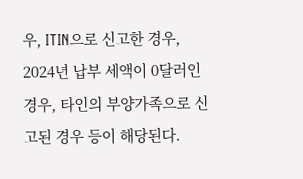우, ITIN으로 신고한 경우, 2024년 납부 세액이 0달러인 경우, 타인의 부양가족으로 신고된 경우 등이 해당된다.